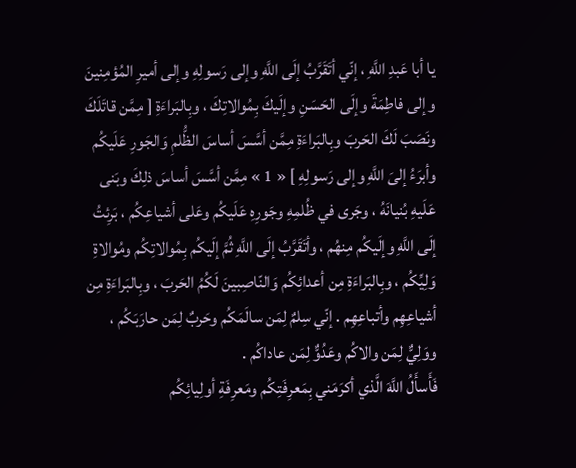يا أبا عَبدِ اللَّهِ ، إنّي أتَقَرَّبُ إلَى اللَّهِ وإلى رَسولِهِ وإلى أميرِ المُؤمِنينَ وإلى فاطِمَةَ وإلَى الحَسَنِ وإلَيكَ بِمُوالاتِكَ ، وبِالبَراءَةِ [ مِمَّن قاتَلَكَ ونَصَبَ لَكَ الحَربَ وبِالبَراءَةِ مِمَّن أسَّسَ أساسَ الظُّلمِ وَالجَورِ عَلَيكُم وأبرَءُ إلىَ اللَّهِ وإلى رَسولِهِ ] « 1 » مِمَّن أسَّسَ أساسَ ذلِكَ وبَنى عَلَيهِ بُنيانَهُ ، وجَرى في ظُلمِهِ وجَورِهِ عَلَيكُم وعَلى أشياعِكُم ، بَرِئتُ إلَى اللَّهِ وإلَيكُم مِنهُم ، وأتَقَرَّبُ إلَى اللَّهِ ثُمَّ إلَيكُم بِمُوالاتِكُم ومُوالاةِ وَلِيِّكُم ، وبِالبَراءَةِ مِن أعدائِكُم وَالنّاصِبينَ لَكُمُ الحَربَ ، وبِالبَراءَةِ مِن أشياعِهِم وأتباعِهِم . إنّي سِلمٌ لِمَن سالَمَكُم وحَربٌ لِمَن حارَبَكُم ، ووَلِيٌّ لِمَن والاكُم وعَدُوٌّ لِمَن عاداكُم .
فَأَسأَلُ اللَّهَ الَّذي أكرَمَني بِمَعرِفَتِكُم ومَعرِفَةِ أولِيائِكُم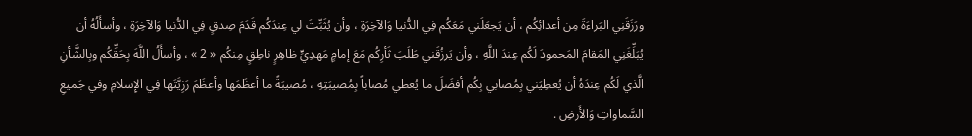ورَزَقَنِي البَراءَةَ مِن أعدائِكُم ، أن يَجعَلَني مَعَكُم فِي الدُّنيا وَالآخِرَةِ ، وأن يُثَبِّتَ لي عِندَكُم قَدَمَ صِدقٍ فِي الدُّنيا وَالآخِرَةِ ، وأسأَلُهُ أن يُبَلِّغَنِي المَقامَ المَحمودَ لَكُم عِندَ اللَّهِ ، وأن يَرزُقَني طَلَبَ ثَأرِكُم مَعَ إمامٍ مَهدِيٍّ ظاهِرٍ ناطِقٍ مِنكُم « 2 » ، وأسأَلُ اللَّهَ بِحَقِّكُم وبِالشَّأنِ الَّذي لَكُم عِندَهُ أن يُعطِيَني بِمُصابي بِكُم أفضَلَ ما يُعطي مُصاباً بِمُصيبَتِهِ ، مُصيبَةً ما أعظَمَها وأعظَمَ رَزِيَّتَها فِي الإِسلامِ وفي جَميعِ السَّماواتِ وَالأَرضِ .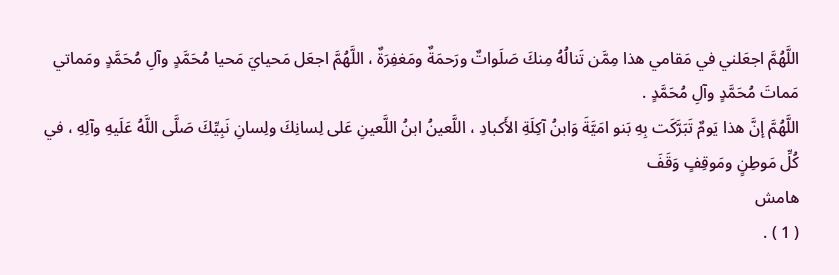اللَّهُمَّ اجعَلني في مَقامي هذا مِمَّن تَنالُهُ مِنكَ صَلَواتٌ ورَحمَةٌ ومَغفِرَةٌ ، اللَّهُمَّ اجعَل مَحيايَ مَحيا مُحَمَّدٍ وآلِ مُحَمَّدٍ ومَماتي مَماتَ مُحَمَّدٍ وآلِ مُحَمَّدٍ .
اللَّهُمَّ إنَّ هذا يَومٌ تَبَرَّكَت بِهِ بَنو امَيَّةَ وَابنُ آكِلَةِ الأَكبادِ ، اللَّعينُ ابنُ اللَّعينِ عَلى لِسانِكَ ولِسانِ نَبِيِّكَ صَلَّى اللَّهُ عَلَيهِ وآلِهِ ، في كُلِّ مَوطِنٍ ومَوقِفٍ وَقَفَ
هامش
( 1 ) .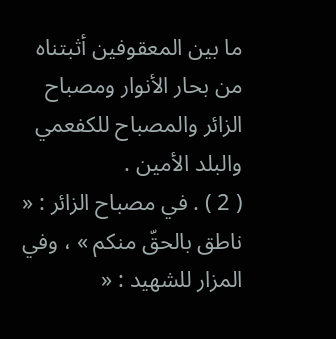ما بين المعقوفين أثبتناه من بحار الأنوار ومصباح الزائر والمصباح للكفعمي والبلد الأمين .
( 2 ) . في مصباح الزائر : « ناطق بالحقّ منكم » ، وفي المزار للشهيد : «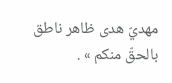مهديّ هدى ظاهر ناطق بالحقّ منكم » .